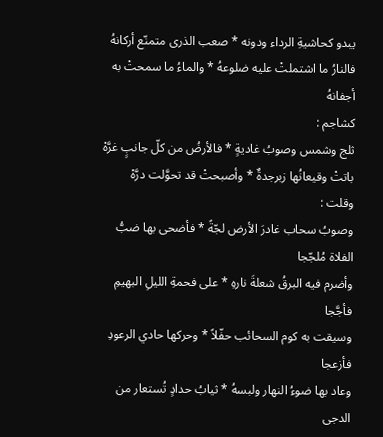يبدو كحاشيةِ الرداء ودونه * صعب الذرى متمنّع أركانهُ
فالنارُ ما اشتملتْ عليه ضلوعهُ * والماءُ ما سمحتْ به أجفانهُ
كشاجم :
ثلج وشمس وصوبُ غاديةٍ * فالأرضُ من كلّ جانبٍ غرَّهْ
باتتْ وقيعانُها زبرجدةٌ * وأصبحتْ قد تحوَّلت درَّهْ
وقلت :
وصوبُ سحاب غادرَ الأرض لجّةً * فأضحى بها ضبُّ الفلاة مُلجّجا
وأضرم فيه البرقُ شعلةَ نارهِ * على فحمةِ الليلِ البهيمِ فأجَّجا
وسيقت به كوم السحائب حفّلاً * وحركها حادي الرعودِ فأزعجا
وعاد بها ضوءُ النهار ولبسهُ * ثيابُ حدادٍ تُستعار من الدجى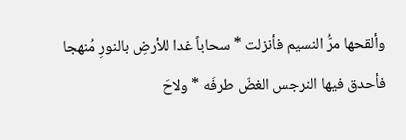وألقحها مرُّ النسيم فأنزلت * سحاباً غدا للأرضِ بالنورِ مُنهجا
فأحدق فيها النرجس الغضّ طرفَه * ولاحَ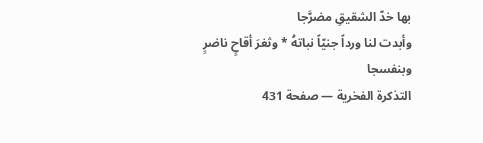بها خدّ الشقيقِ مضرَّجا
وأبدت لنا ورداً جنيّاً نباتهُ * وثغرَ أقاحٍ ناضرٍ وبنفسجا
التذكرة الفخرية — صفحة 431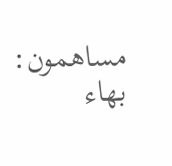مساهمون: بهاء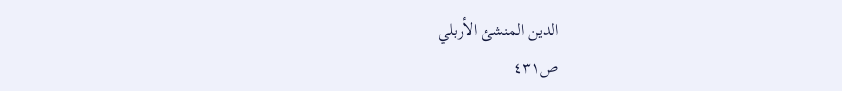الدين المنشئ الأربلي
ص٤٣١